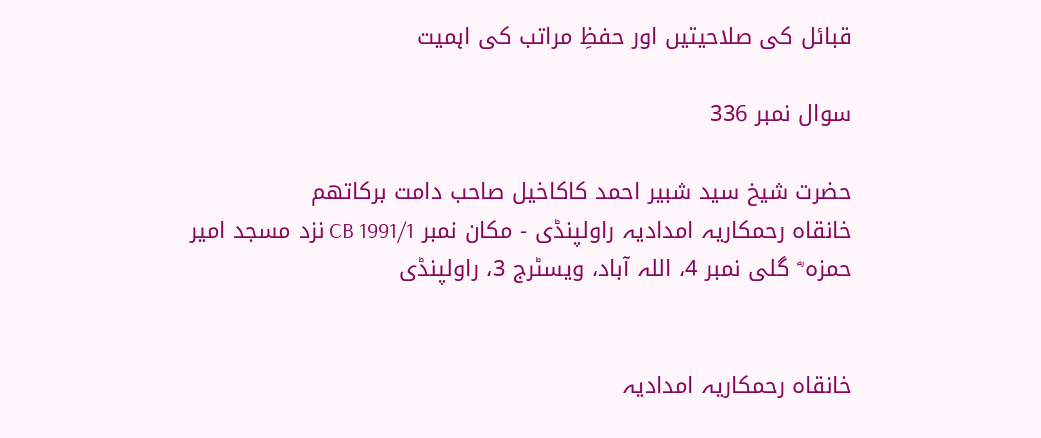قبائل کی صلاحیتیں اور حفظِ مراتب کی اہمیت

سوال نمبر 336

حضرت شیخ سید شبیر احمد کاکاخیل صاحب دامت برکاتھم
خانقاہ رحمکاریہ امدادیہ راولپنڈی - مکان نمبر CB 1991/1 نزد مسجد امیر حمزہ ؓ گلی نمبر 4، اللہ آباد، ویسٹرج 3، راولپنڈی


خانقاہ رحمکاریہ امدادیہ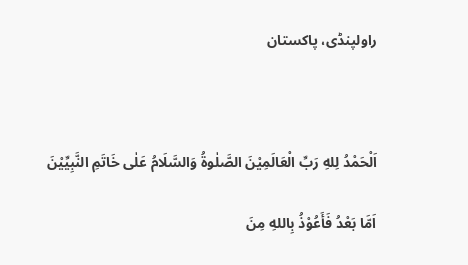راولپنڈی، پاکستان



اَلْحَمْدُ لِلهِ رَبِّ الْعَالَمِیْنَ الصَّلٰوۃُ وَالسَّلَامُ عَلٰى خَاتَمِ النَّبِيِّيْنَ

اَمَّا بَعْدُ فَأَعُوْذُ بِاللهِ مِنَ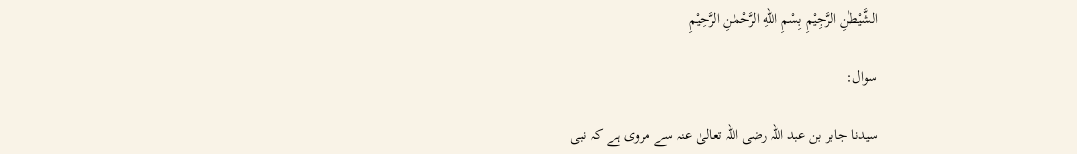الشَّيْطٰنِ الرَّجِيْمِ بِسْمِ اللهِ الرَّحْمٰنِ الرَّحِیْمِ

سوال:

سیدنا جابر بن عبد اللہ رضی اللہ تعالیٰ عنہ سے مروی ہے کہ نبی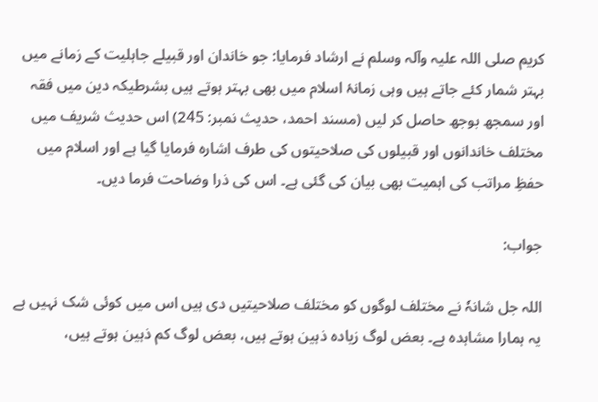کریم ‌صلی ‌اللہ ‌علیہ ‌وآلہ ‌وسلم نے ارشاد فرمایا: جو خاندان اور قبیلے جاہلیت کے زمانے میں بہتر شمار کئے جاتے ہیں وہی زمانۂ اسلام میں بھی بہتر ہوتے ہیں بشرطیکہ دین میں فقہ اور سمجھ بوجھ حاصل کر لیں (مسند احمد، حدیث نمبر: 245) اس حدیث شریف میں مختلف خاندانوں اور قبیلوں کی صلاحیتوں کی طرف اشارہ فرمایا گیا ہے اور اسلام میں حفظِ مراتب کی اہمیت بھی بیان کی گئی ہے۔ اس کی ذرا وضاحت فرما دیں۔

جواب:

اللہ جل شانہٗ نے مختلف لوگوں کو مختلف صلاحیتیں دی ہیں اس میں کوئی شک نہیں ہے یہ ہمارا مشاہدہ ہے۔ بعض لوگ زیادہ ذہین ہوتے ہیں، بعض لوگ کم ذہین ہوتے ہیں،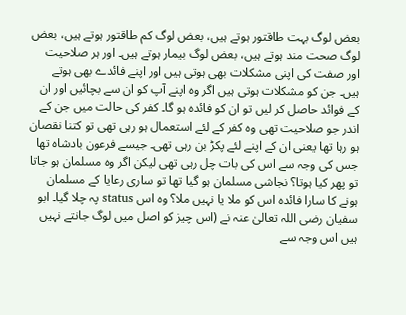بعض لوگ بہت طاقتور ہوتے ہیں، بعض لوگ کم طاقتور ہوتے ہیں، بعض لوگ صحت مند ہوتے ہیں، بعض لوگ بیمار ہوتے ہیں۔ اور ہر صلاحیت اور صفت کی اپنی مشکلات بھی ہوتی ہیں اور اپنے فائدے بھی ہوتے ہیں۔ جن کو مشکلات ہوتی ہیں اگر وہ اپنے آپ کو ان سے بچائیں اور ان کے فوائد حاصل کر لیں تو ان کو فائدہ ہو گا۔ کفر کی حالت میں جن کے اندر جو صلاحیت تھی وہ کفر کے لئے استعمال ہو رہی تھی تو کتنا نقصان ہو رہا تھا یعنی ان کے اپنے لئے پکڑ بن رہی تھی۔ جیسے فرعون بادشاه تھا جس کی وجہ سے اس کی بات چل رہی تھی لیکن اگر وہ مسلمان ہو جاتا تو پھر کیا ہوتا؟ نجاشی مسلمان ہو گیا تھا تو ساری رعایا کے مسلمان ہونے کا سارا فائدہ اس کو ملا یا نہیں ملا؟ وہ اس status پہ چلا گیا۔ ابو سفیان رضی اللہ تعالیٰ عنہ نے (اس چیز کو اصل میں لوگ جانتے نہیں ہیں اس وجہ سے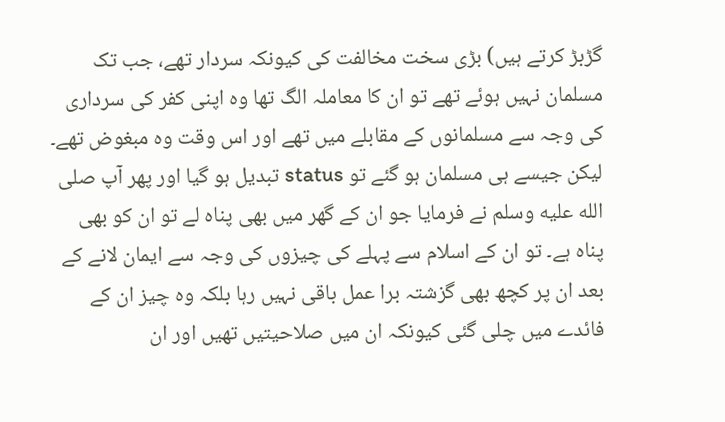گڑبڑ کرتے ہیں) بڑی سخت مخالفت کی کیونکہ سردار تھے، جب تک مسلمان نہیں ہوئے تھے تو ان کا معاملہ الگ تھا وہ اپنی کفر کی سرداری کی وجہ سے مسلمانوں کے مقابلے میں تھے اور اس وقت وہ مبغوض تھے۔ لیکن جیسے ہی مسلمان ہو گئے تو status تبدیل ہو گیا اور پھر آپ صلى الله عليه وسلم نے فرمایا جو ان کے گھر میں بھی پناه لے تو ان کو بھی پناه ہے۔ تو ان کے اسلام سے پہلے کی چیزوں کی وجہ سے ایمان لانے کے بعد ان پر کچھ بھی گزشتہ برا عمل باقی نہیں رہا بلکہ وہ چیز ان کے فائدے میں چلی گئی کیونکہ ان میں صلاحیتیں تھیں اور ان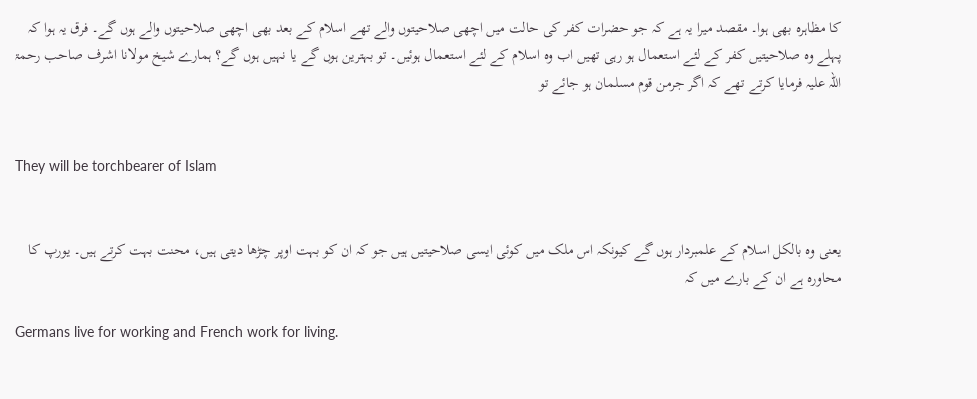کا مظاہرہ بھی ہوا۔ مقصد میرا یہ ہے کہ جو حضرات کفر کی حالت میں اچھی صلاحیتوں والے تھے اسلام کے بعد بھی اچھی صلاحیتوں والے ہوں گے۔ فرق یہ ہوا کہ پہلے وہ صلاحیتیں کفر کے لئے استعمال ہو رہی تھیں اب وہ اسلام کے لئے استعمال ہوئیں۔ تو بہترین ہوں گے یا نہیں ہوں گے؟ ہمارے شیخ مولانا اشرف صاحب رحمۃ اللہ علیہ فرمایا کرتے تھے کہ اگر جرمن قوم مسلمان ہو جائے تو


They will be torchbearer of Islam


یعنی وہ بالکل اسلام کے علمبردار ہوں گے کیونکہ اس ملک میں کوئی ایسی صلاحیتیں ہیں جو کہ ان کو بہت اوپر چڑھا دیتی ہیں، محنت بہت کرتے ہیں۔ یورپ کا محاورہ ہے ان کے بارے میں کہ

Germans live for working and French work for living.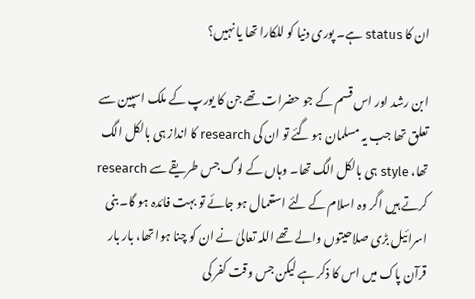ان کا status ہے۔ پوری دنیا کو للکارا تھا یا نہیں؟

ابن رشد اور اس قسم کے جو حضرات تھے جن کا یورپ کے ملک اسپین سے تعلق تھا جب یہ مسلمان ہو گئے تو ان کی research کا انداز ہی بالکل الگ تھا، style ہی بالکل الگ تھا۔ وہاں کے لوگ جس طریقے سے research کرتے ہیں اگر وہ اسلام کے لئے استعمال ہو جائے تو بہت فائدہ ہو گا۔ بنی اسرائیل بڑی صلاحیتوں والے تھے اللہ تعالیٰ نے ان کو چنا ہوا تھا، بار بار قرآن پاک میں اس کا ذکر ہے لیکن جس وقت کفر کی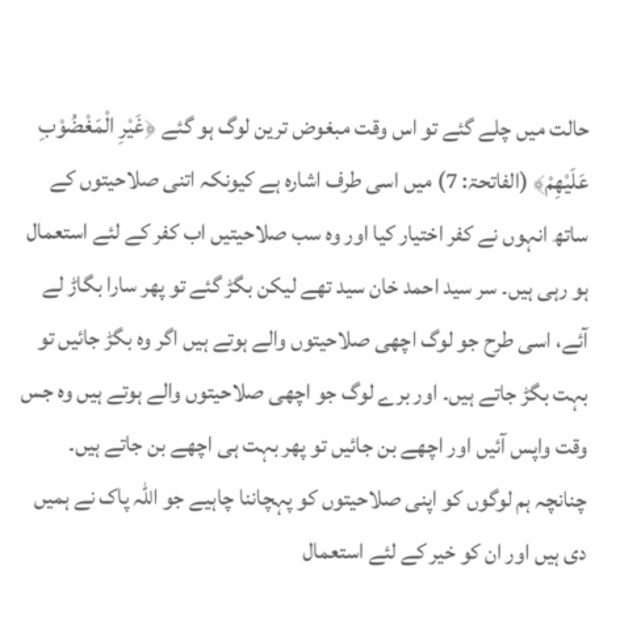حالت میں چلے گئے تو اس وقت مبغوض ترین لوگ ہو گئے ﴿غَیْرِ الْمَغْضُوْبِ عَلَیْھِمْ﴾ (الفاتحۃ: 7) میں اسی طرف اشارہ ہے کیونکہ اتنی صلاحیتوں کے ساتھ انہوں نے کفر اختیار کیا اور وہ سب صلاحیتیں اب کفر کے لئے استعمال ہو رہی ہیں۔ سر سید احمد خان سید تھے لیکن بگڑ گئے تو پھر سارا بگاڑ لے آئے، اسی طرح جو لوگ اچھی صلاحیتوں والے ہوتے ہیں اگر وہ بگڑ جائیں تو بہت بگڑ جاتے ہیں۔ اور برے لوگ جو اچھی صلاحیتوں والے ہوتے ہیں وہ جس وقت واپس آئیں اور اچھے بن جائیں تو پھر بہت ہی اچھے بن جاتے ہیں۔ چنانچہ ہم لوگوں کو اپنی صلاحیتوں کو پہچاننا چاہیے جو اللہ پاک نے ہمیں دی ہیں اور ان کو خیر کے لئے استعمال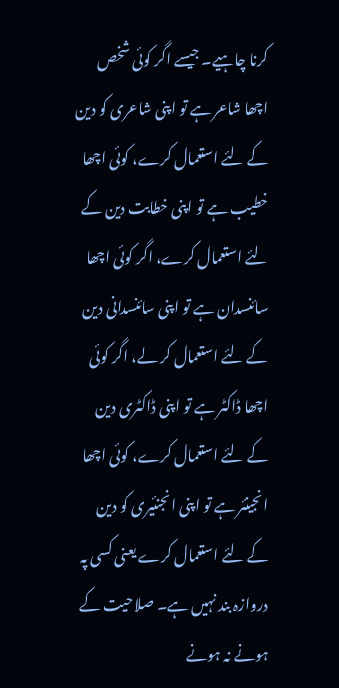کرنا چاہیے۔ جیسے اگر کوئی شخص اچھا شاعر ہے تو اپنی شاعری کو دین کے لئے استعمال کرے، کوئی اچھا خطیب ہے تو اپنی خطابت دین کے لئے استعمال کرے، اگر کوئی اچھا سائنسدان ہے تو اپنی سائنسدانی دین کے لئے استعمال کر لے، اگر کوئی اچھا ڈاکٹر ہے تو اپنی ڈاکٹری دین کے لئے استعمال کرے، کوئی اچھا انجینئر ہے تو اپنی انجنئیری کو دین کے لئے استعمال کرے یعنی کسی پہ دروازہ بند نہیں ہے۔ صلاحیت کے ہونے نہ ہونے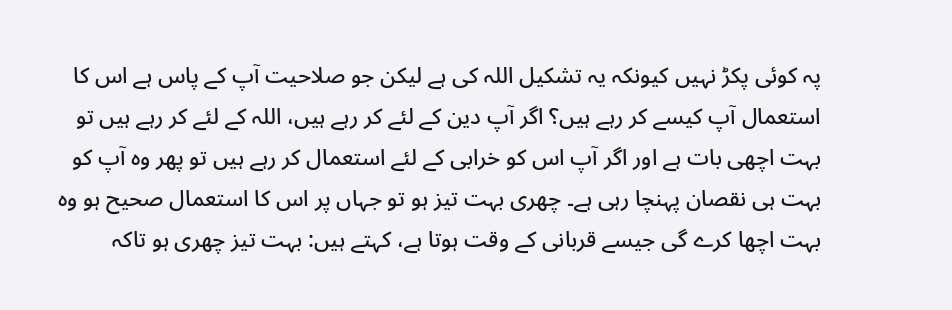پہ کوئی پکڑ نہیں کیونکہ یہ تشکیل اللہ کی ہے لیکن جو صلاحیت آپ کے پاس ہے اس کا استعمال آپ کیسے کر رہے ہیں؟ اگر آپ دین کے لئے کر رہے ہیں، اللہ کے لئے کر رہے ہیں تو بہت اچھی بات ہے اور اگر آپ اس کو خرابی کے لئے استعمال کر رہے ہیں تو پھر وہ آپ کو بہت ہی نقصان پہنچا رہی ہے۔ چھری بہت تیز ہو تو جہاں پر اس کا استعمال صحیح ہو وہ بہت اچھا کرے گی جیسے قربانی کے وقت ہوتا ہے، کہتے ہیں: بہت تیز چھری ہو تاکہ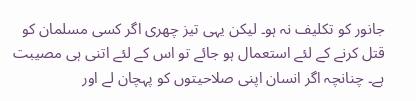جانور کو تکلیف نہ ہو۔ لیکن یہی تیز چھری اگر کسی مسلمان کو قتل کرنے کے لئے استعمال ہو جائے تو اس کے لئے اتنی ہی مصیبت ہے۔ چنانچہ اگر انسان اپنی صلاحیتوں کو پہچان لے اور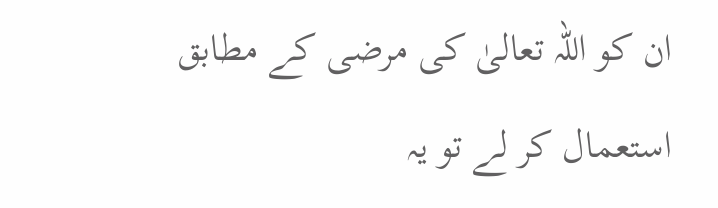ان کو اللہ تعالیٰ کی مرضی کے مطابق استعمال کر لے تو یہ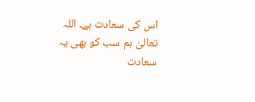اس کی سعادت ہے۔ اللہ تعالیٰ ہم سب کو بھی یہ سعادت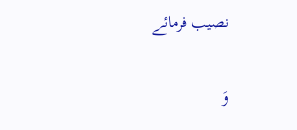نصیب فرمائے

وَ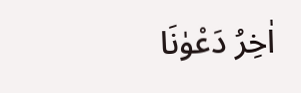اٰخِرُ دَعْوٰنَا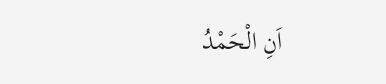اَنِ الْحَمْدُ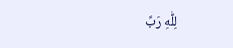لِلّٰهِ رَبِّ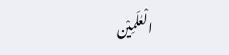الْعٰلَمِیْن